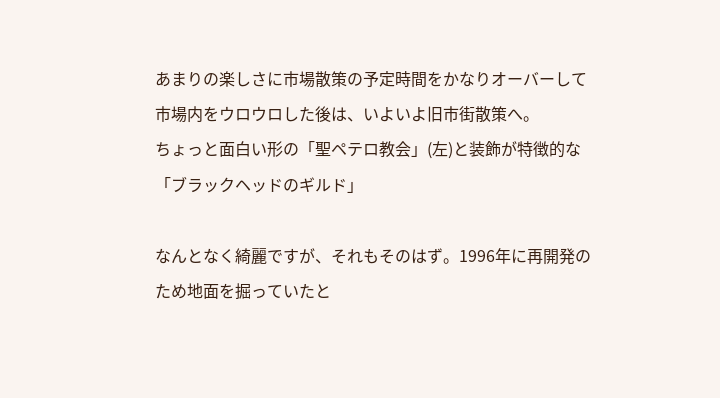あまりの楽しさに市場散策の予定時間をかなりオーバーして市場内をウロウロした後は、いよいよ旧市街散策へ。
ちょっと面白い形の「聖ペテロ教会」(左)と装飾が特徴的な「ブラックヘッドのギルド」

なんとなく綺麗ですが、それもそのはず。1996年に再開発のため地面を掘っていたと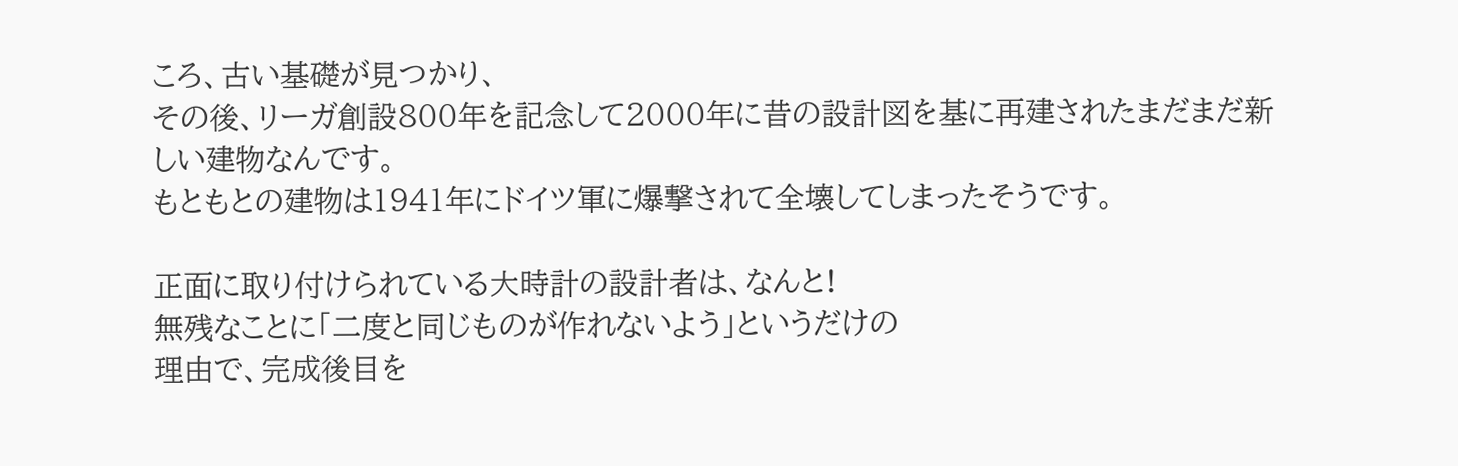ころ、古い基礎が見つかり、
その後、リーガ創設800年を記念して2000年に昔の設計図を基に再建されたまだまだ新しい建物なんです。
もともとの建物は1941年にドイツ軍に爆撃されて全壊してしまったそうです。

正面に取り付けられている大時計の設計者は、なんと!
無残なことに「二度と同じものが作れないよう」というだけの
理由で、完成後目を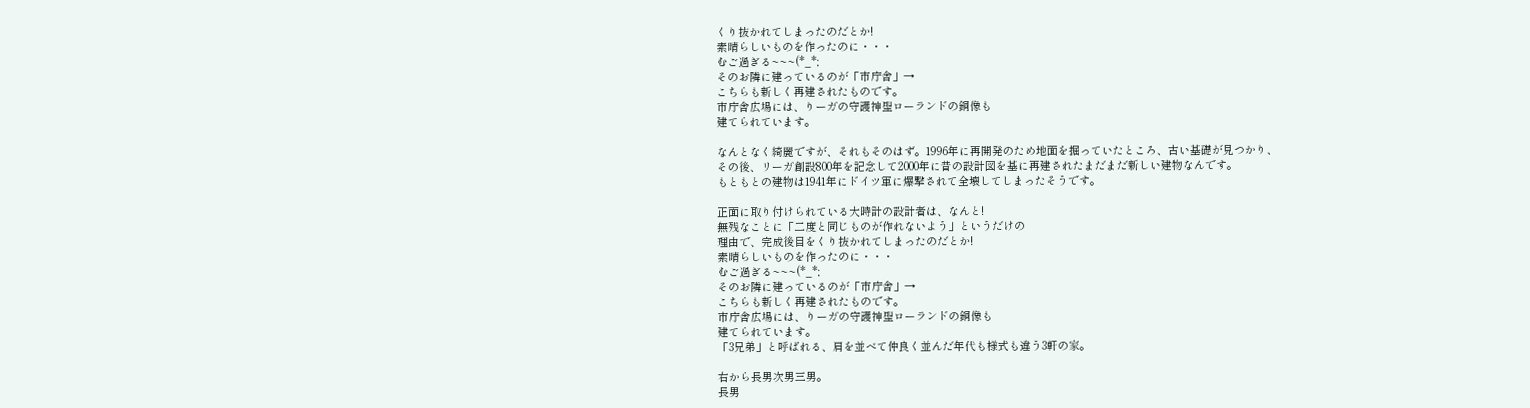くり抜かれてしまったのだとか!
素晴らしいものを作ったのに・・・
むご過ぎる~~~(*_*;
そのお隣に建っているのが「市庁舎」→
こちらも新しく再建されたものです。
市庁舎広場には、りーガの守護神聖ローランドの銅像も
建てられています。

なんとなく綺麗ですが、それもそのはず。1996年に再開発のため地面を掘っていたところ、古い基礎が見つかり、
その後、リーガ創設800年を記念して2000年に昔の設計図を基に再建されたまだまだ新しい建物なんです。
もともとの建物は1941年にドイツ軍に爆撃されて全壊してしまったそうです。

正面に取り付けられている大時計の設計者は、なんと!
無残なことに「二度と同じものが作れないよう」というだけの
理由で、完成後目をくり抜かれてしまったのだとか!
素晴らしいものを作ったのに・・・
むご過ぎる~~~(*_*;
そのお隣に建っているのが「市庁舎」→
こちらも新しく再建されたものです。
市庁舎広場には、りーガの守護神聖ローランドの銅像も
建てられています。
「3兄弟」と呼ばれる、肩を並べて仲良く並んだ年代も様式も違う3軒の家。

右から長男次男三男。
長男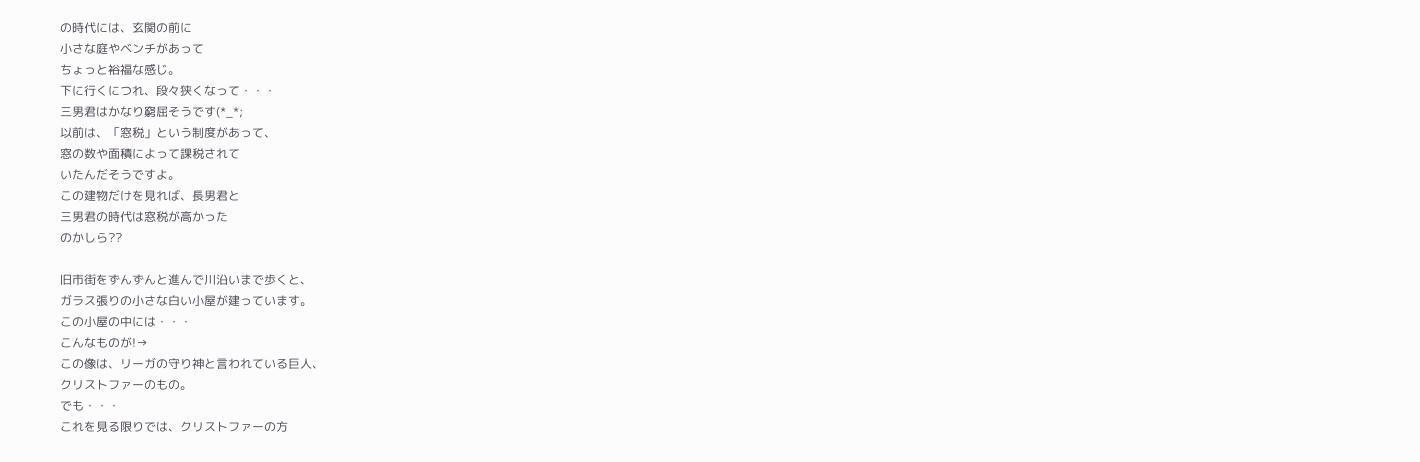の時代には、玄関の前に
小さな庭やベンチがあって
ちょっと裕福な感じ。
下に行くにつれ、段々狭くなって・・・
三男君はかなり窮屈そうです(*_*;
以前は、「窓税」という制度があって、
窓の数や面積によって課税されて
いたんだそうですよ。
この建物だけを見れば、長男君と
三男君の時代は窓税が高かった
のかしら??

旧市街をずんずんと進んで川沿いまで歩くと、
ガラス張りの小さな白い小屋が建っています。
この小屋の中には・・・
こんなものが!→
この像は、リーガの守り神と言われている巨人、
クリストファーのもの。
でも・・・
これを見る限りでは、クリストファーの方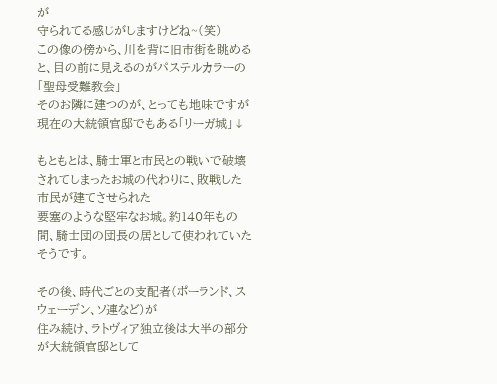が
守られてる感じがしますけどね~(笑)
この像の傍から、川を背に旧市街を眺めると、目の前に見えるのがパステルカラーの「聖母受難教会」
そのお隣に建つのが、とっても地味ですが現在の大統領官邸でもある「リーガ城」↓

もともとは、騎士軍と市民との戦いで破壊されてしまったお城の代わりに、敗戦した市民が建てさせられた
要塞のような堅牢なお城。約140年もの間、騎士団の団長の居として使われていたそうです。

その後、時代ごとの支配者(ポーランド、スウェーデン、ソ連など)が
住み続け、ラトヴィア独立後は大半の部分が大統領官邸として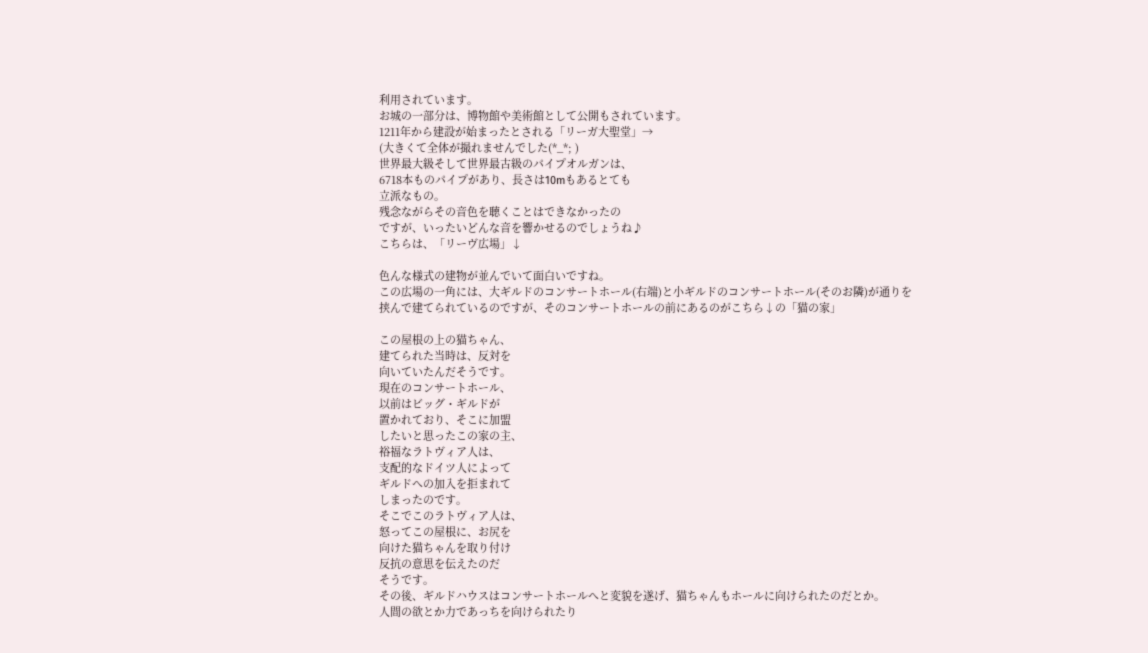利用されています。
お城の一部分は、博物館や美術館として公開もされています。
1211年から建設が始まったとされる「リーガ大聖堂」→
(大きくて全体が撮れませんでした(*_*; )
世界最大級そして世界最古級のパイプオルガンは、
6718本ものパイプがあり、長さは10mもあるとても
立派なもの。
残念ながらその音色を聴くことはできなかったの
ですが、いったいどんな音を響かせるのでしょうね♪
こちらは、「リーヴ広場」↓

色んな様式の建物が並んでいて面白いですね。
この広場の一角には、大ギルドのコンサートホール(右端)と小ギルドのコンサートホール(そのお隣)が通りを
挟んで建てられているのですが、そのコンサートホールの前にあるのがこちら↓の「猫の家」

この屋根の上の猫ちゃん、
建てられた当時は、反対を
向いていたんだそうです。
現在のコンサートホール、
以前はビッグ・ギルドが
置かれており、そこに加盟
したいと思ったこの家の主、
裕福なラトヴィア人は、
支配的なドイツ人によって
ギルドへの加入を拒まれて
しまったのです。
そこでこのラトヴィア人は、
怒ってこの屋根に、お尻を
向けた猫ちゃんを取り付け
反抗の意思を伝えたのだ
そうです。
その後、ギルドハウスはコンサートホールへと変貌を遂げ、猫ちゃんもホールに向けられたのだとか。
人間の欲とか力であっちを向けられたり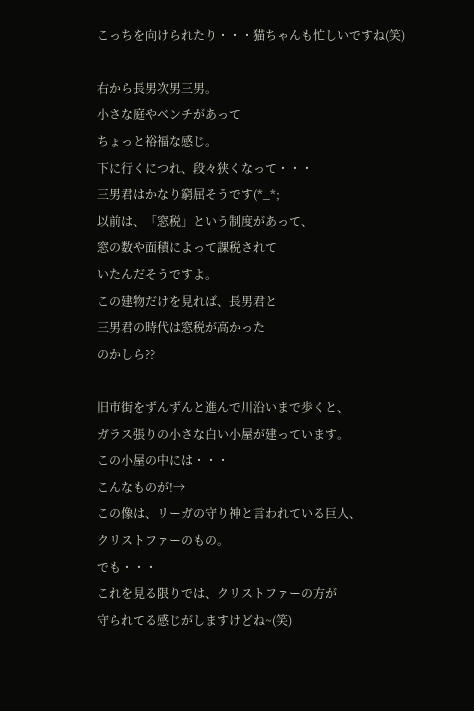こっちを向けられたり・・・猫ちゃんも忙しいですね(笑)

右から長男次男三男。
小さな庭やベンチがあって
ちょっと裕福な感じ。
下に行くにつれ、段々狭くなって・・・
三男君はかなり窮屈そうです(*_*;
以前は、「窓税」という制度があって、
窓の数や面積によって課税されて
いたんだそうですよ。
この建物だけを見れば、長男君と
三男君の時代は窓税が高かった
のかしら??

旧市街をずんずんと進んで川沿いまで歩くと、
ガラス張りの小さな白い小屋が建っています。
この小屋の中には・・・
こんなものが!→
この像は、リーガの守り神と言われている巨人、
クリストファーのもの。
でも・・・
これを見る限りでは、クリストファーの方が
守られてる感じがしますけどね~(笑)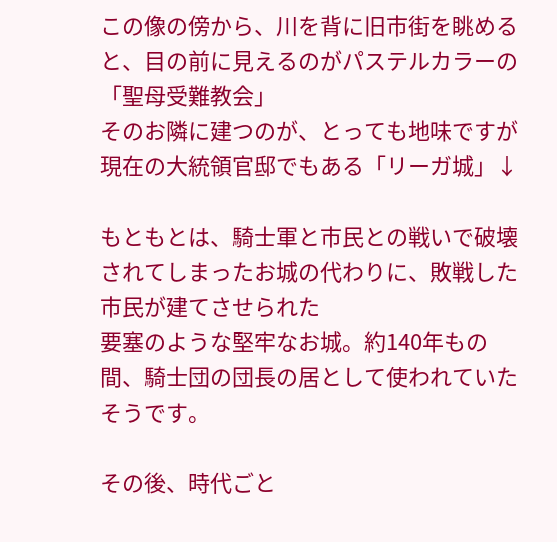この像の傍から、川を背に旧市街を眺めると、目の前に見えるのがパステルカラーの「聖母受難教会」
そのお隣に建つのが、とっても地味ですが現在の大統領官邸でもある「リーガ城」↓

もともとは、騎士軍と市民との戦いで破壊されてしまったお城の代わりに、敗戦した市民が建てさせられた
要塞のような堅牢なお城。約140年もの間、騎士団の団長の居として使われていたそうです。

その後、時代ごと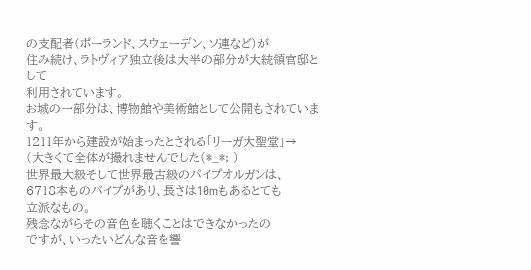の支配者(ポーランド、スウェーデン、ソ連など)が
住み続け、ラトヴィア独立後は大半の部分が大統領官邸として
利用されています。
お城の一部分は、博物館や美術館として公開もされています。
1211年から建設が始まったとされる「リーガ大聖堂」→
(大きくて全体が撮れませんでした(*_*; )
世界最大級そして世界最古級のパイプオルガンは、
6718本ものパイプがあり、長さは10mもあるとても
立派なもの。
残念ながらその音色を聴くことはできなかったの
ですが、いったいどんな音を響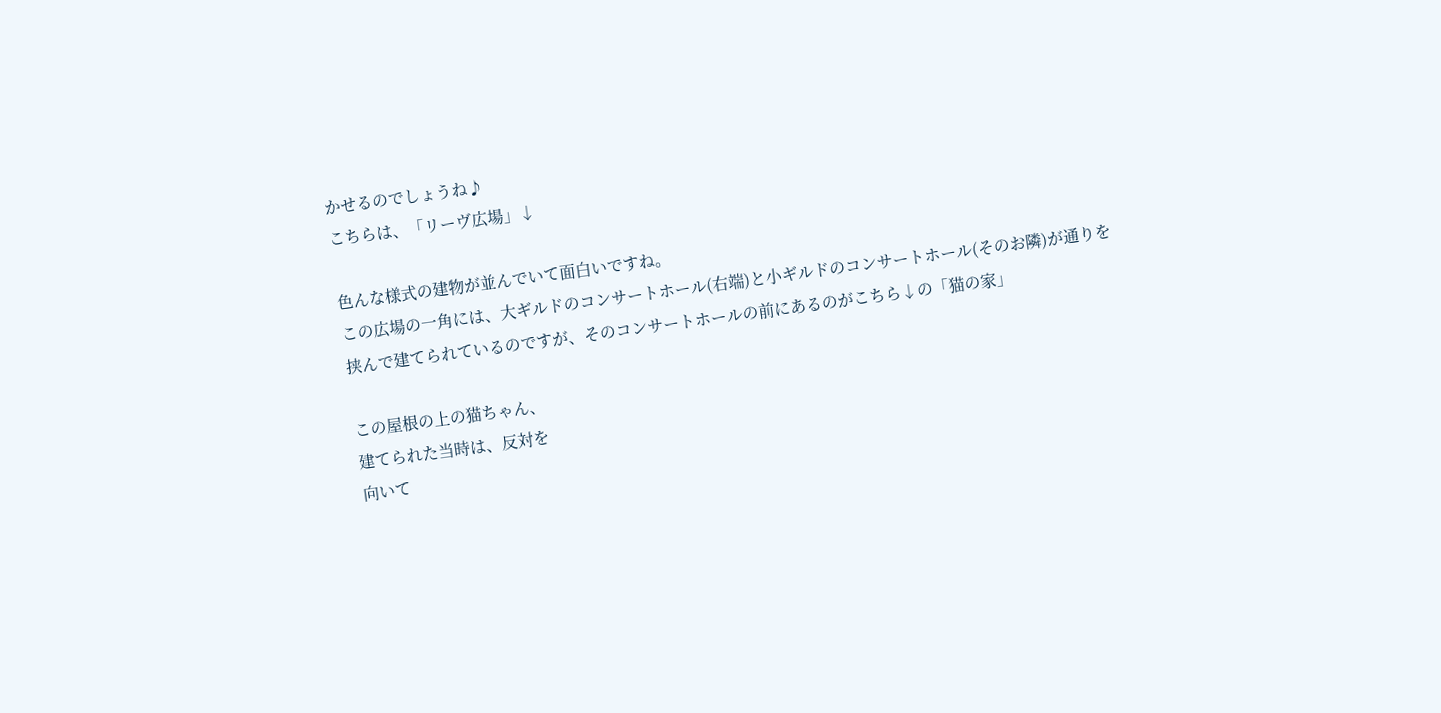かせるのでしょうね♪
こちらは、「リーヴ広場」↓

色んな様式の建物が並んでいて面白いですね。
この広場の一角には、大ギルドのコンサートホール(右端)と小ギルドのコンサートホール(そのお隣)が通りを
挟んで建てられているのですが、そのコンサートホールの前にあるのがこちら↓の「猫の家」

この屋根の上の猫ちゃん、
建てられた当時は、反対を
向いて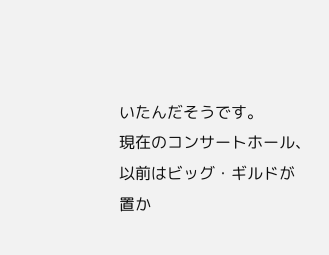いたんだそうです。
現在のコンサートホール、
以前はビッグ・ギルドが
置か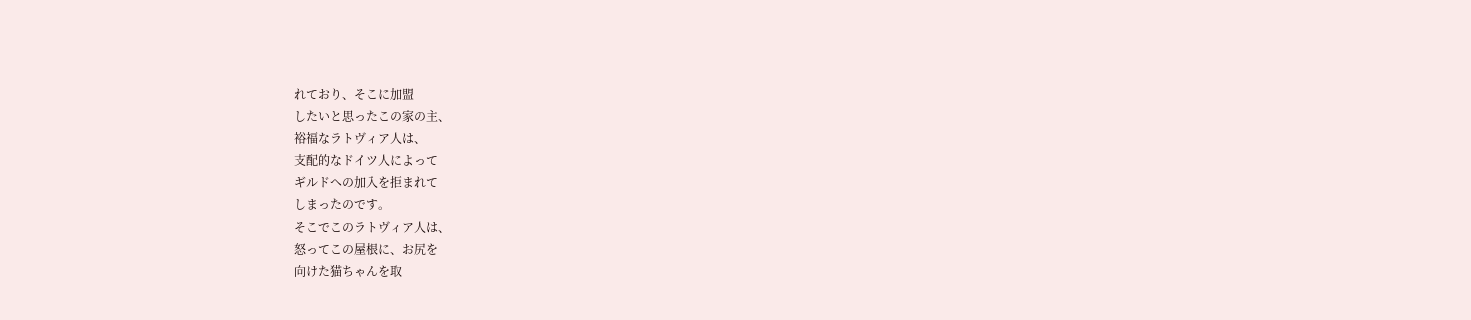れており、そこに加盟
したいと思ったこの家の主、
裕福なラトヴィア人は、
支配的なドイツ人によって
ギルドへの加入を拒まれて
しまったのです。
そこでこのラトヴィア人は、
怒ってこの屋根に、お尻を
向けた猫ちゃんを取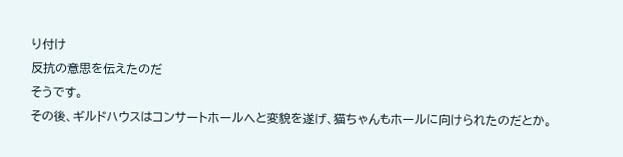り付け
反抗の意思を伝えたのだ
そうです。
その後、ギルドハウスはコンサートホールへと変貌を遂げ、猫ちゃんもホールに向けられたのだとか。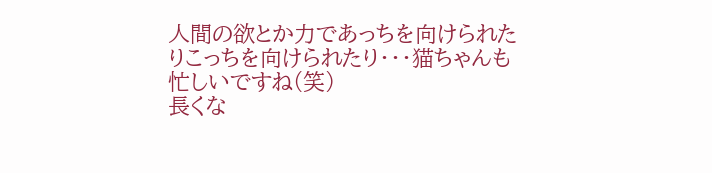人間の欲とか力であっちを向けられたりこっちを向けられたり・・・猫ちゃんも忙しいですね(笑)
長くな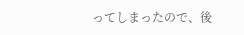ってしまったので、後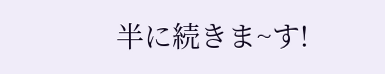半に続きま~す!